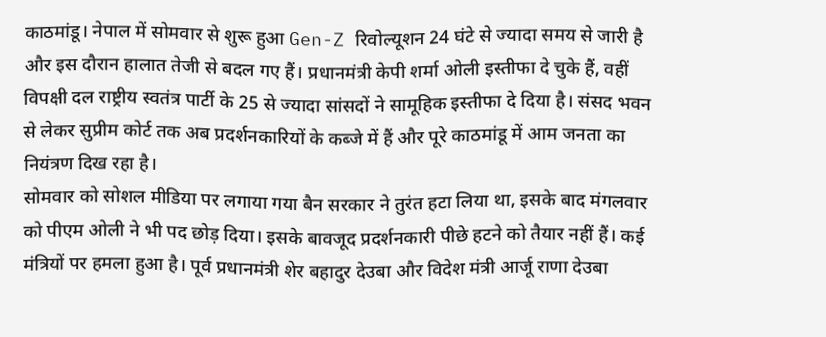काठमांडू। नेपाल में सोमवार से शुरू हुआ Gen-Z रिवोल्यूशन 24 घंटे से ज्यादा समय से जारी है और इस दौरान हालात तेजी से बदल गए हैं। प्रधानमंत्री केपी शर्मा ओली इस्तीफा दे चुके हैं, वहीं विपक्षी दल राष्ट्रीय स्वतंत्र पार्टी के 25 से ज्यादा सांसदों ने सामूहिक इस्तीफा दे दिया है। संसद भवन से लेकर सुप्रीम कोर्ट तक अब प्रदर्शनकारियों के कब्जे में हैं और पूरे काठमांडू में आम जनता का नियंत्रण दिख रहा है।
सोमवार को सोशल मीडिया पर लगाया गया बैन सरकार ने तुरंत हटा लिया था, इसके बाद मंगलवार को पीएम ओली ने भी पद छोड़ दिया। इसके बावजूद प्रदर्शनकारी पीछे हटने को तैयार नहीं हैं। कई मंत्रियों पर हमला हुआ है। पूर्व प्रधानमंत्री शेर बहादुर देउबा और विदेश मंत्री आर्जू राणा देउबा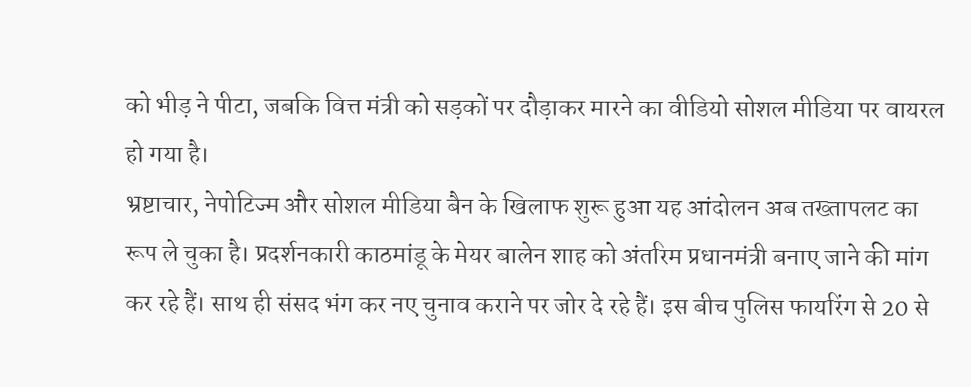को भीड़ ने पीटा, जबकि वित्त मंत्री को सड़कों पर दौड़ाकर मारने का वीडियो सोशल मीडिया पर वायरल हो गया है।
भ्रष्टाचार, नेपोटिज्म और सोशल मीडिया बैन के खिलाफ शुरू हुआ यह आंदोलन अब तख्तापलट का रूप ले चुका है। प्रदर्शनकारी काठमांडू के मेयर बालेन शाह को अंतरिम प्रधानमंत्री बनाए जाने की मांग कर रहे हैं। साथ ही संसद भंग कर नए चुनाव कराने पर जोर दे रहे हैं। इस बीच पुलिस फायरिंग से 20 से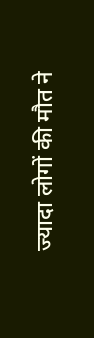ज्यादा लोगों की मौत ने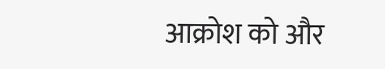आक्रोश को और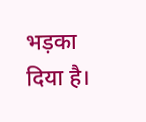भड़का दिया है।